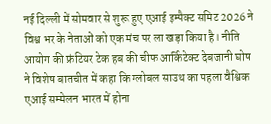नई दिल्ली में सोमवार से शुरू हुए एआई इम्पैक्ट समिट 2026 ने विश्व भर के नेताओं को एक मंच पर ला खड़ा किया है। नीति आयोग की फ्रंटियर टेक हब की चीफ आर्किटेक्ट देबजानी घोष ने विशेष बातचीत में कहा कि ग्लोबल साउथ का पहला वैश्विक एआई सम्मेलन भारत में होना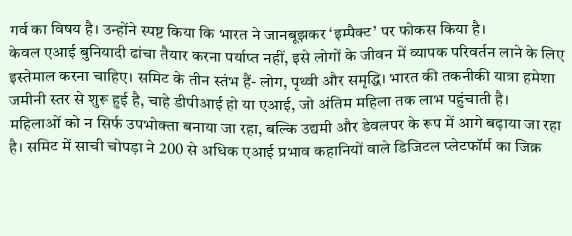गर्व का विषय है। उन्होंने स्पष्ट किया कि भारत ने जानबूझकर ‘इम्पैक्ट’ पर फोकस किया है।
केवल एआई बुनियादी ढांचा तैयार करना पर्याप्त नहीं, इसे लोगों के जीवन में व्यापक परिवर्तन लाने के लिए इस्तेमाल करना चाहिए। समिट के तीन स्तंभ हैं- लोग, पृथ्वी और समृद्धि। भारत की तकनीकी यात्रा हमेशा जमीनी स्तर से शुरू हुई है, चाहे डीपीआई हो या एआई, जो अंतिम महिला तक लाभ पहुंचाती है।
महिलाओं को न सिर्फ उपभोक्ता बनाया जा रहा, बल्कि उद्यमी और डेवलपर के रूप में आगे बढ़ाया जा रहा है। समिट में साची चोपड़ा ने 200 से अधिक एआई प्रभाव कहानियों वाले डिजिटल प्लेटफॉर्म का जिक्र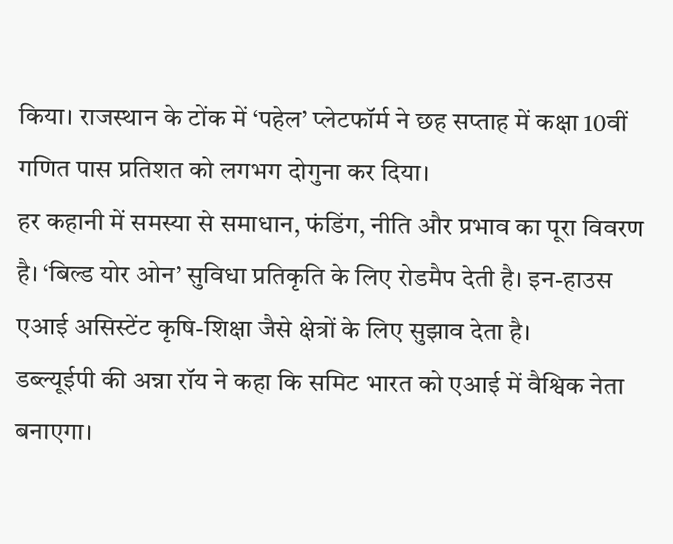किया। राजस्थान के टोंक में ‘पहेल’ प्लेटफॉर्म ने छह सप्ताह में कक्षा 10वीं गणित पास प्रतिशत को लगभग दोगुना कर दिया।
हर कहानी में समस्या से समाधान, फंडिंग, नीति और प्रभाव का पूरा विवरण है। ‘बिल्ड योर ओन’ सुविधा प्रतिकृति के लिए रोडमैप देती है। इन-हाउस एआई असिस्टेंट कृषि-शिक्षा जैसे क्षेत्रों के लिए सुझाव देता है।
डब्ल्यूईपी की अन्ना रॉय ने कहा कि समिट भारत को एआई में वैश्विक नेता बनाएगा।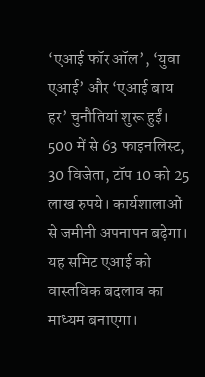‘एआई फॉर ऑल’, ‘युवा एआई’ और ‘एआई बाय हर’ चुनौतियां शुरू हुईं। 500 में से 63 फाइनलिस्ट, 30 विजेता, टॉप 10 को 25 लाख रुपये। कार्यशालाओं से जमीनी अपनापन बढ़ेगा।
यह समिट एआई को वास्तविक बदलाव का माध्यम बनाएगा।